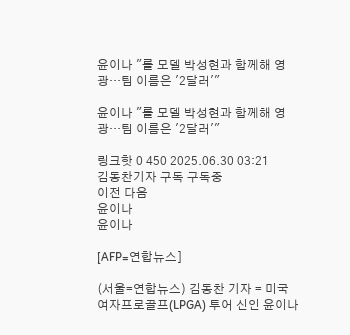윤이나 "롤 모델 박성현과 함께해 영광…팀 이름은 '2달러'"

윤이나 "롤 모델 박성현과 함께해 영광…팀 이름은 '2달러'"

링크핫 0 450 2025.06.30 03:21
김동찬기자 구독 구독중
이전 다음
윤이나
윤이나

[AFP=연합뉴스]

(서울=연합뉴스) 김동찬 기자 = 미국여자프로골프(LPGA) 투어 신인 윤이나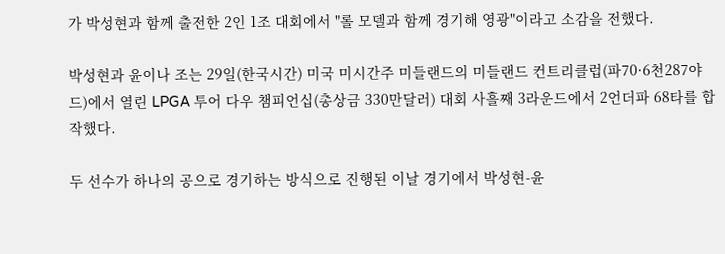가 박성현과 함께 출전한 2인 1조 대회에서 "롤 모델과 함께 경기해 영광"이라고 소감을 전했다.

박성현과 윤이나 조는 29일(한국시간) 미국 미시간주 미들랜드의 미들랜드 컨트리클럽(파70·6천287야드)에서 열린 LPGA 투어 다우 챔피언십(총상금 330만달러) 대회 사흘째 3라운드에서 2언더파 68타를 합작했다.

두 선수가 하나의 공으로 경기하는 방식으로 진행된 이날 경기에서 박성현-윤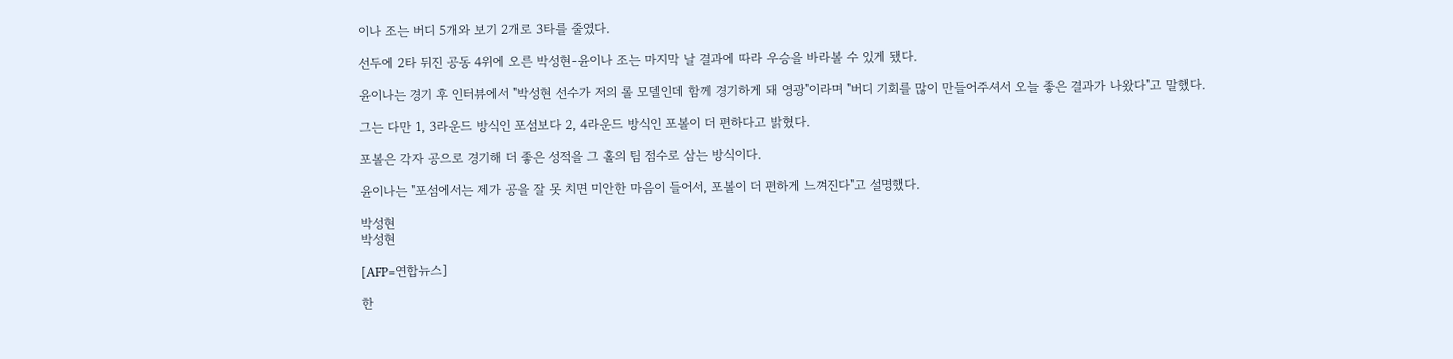이나 조는 버디 5개와 보기 2개로 3타를 줄였다.

선두에 2타 뒤진 공동 4위에 오른 박성현-윤이나 조는 마지막 날 결과에 따라 우승을 바라볼 수 있게 됐다.

윤이나는 경기 후 인터뷰에서 "박성현 선수가 저의 롤 모델인데 함께 경기하게 돼 영광"이라며 "버디 기회를 많이 만들어주셔서 오늘 좋은 결과가 나왔다"고 말했다.

그는 다만 1, 3라운드 방식인 포섬보다 2, 4라운드 방식인 포볼이 더 편하다고 밝혔다.

포볼은 각자 공으로 경기해 더 좋은 성적을 그 홀의 팀 점수로 삼는 방식이다.

윤이나는 "포섬에서는 제가 공을 잘 못 치면 미안한 마음이 들어서, 포볼이 더 편하게 느껴진다"고 설명했다.

박성현
박성현

[AFP=연합뉴스]

한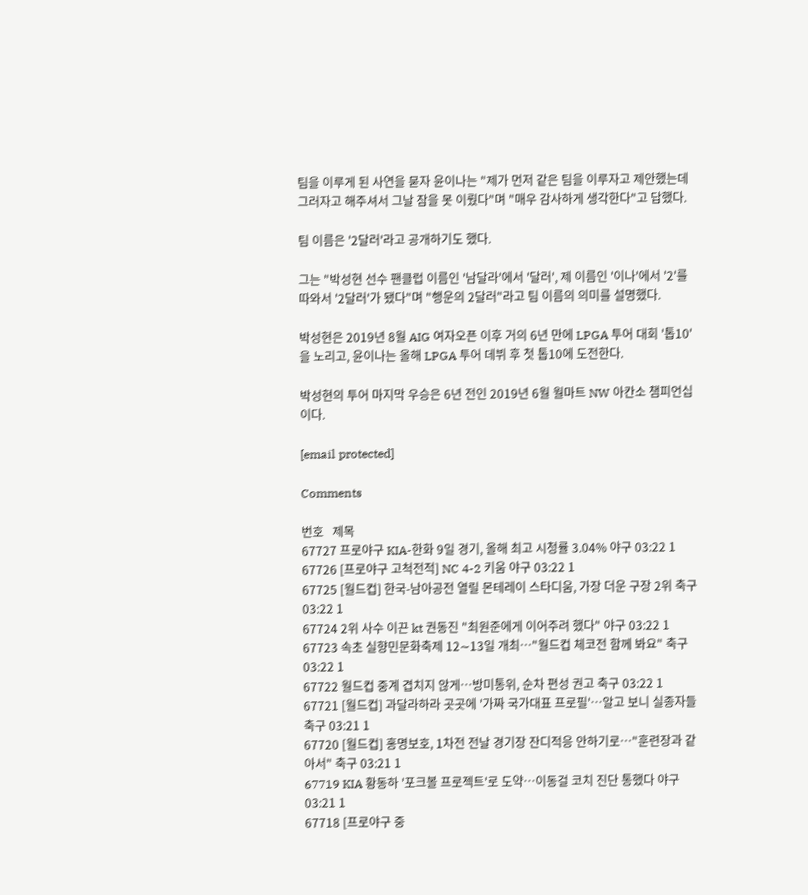팀을 이루게 된 사연을 묻자 윤이나는 "제가 먼저 같은 팀을 이루자고 제안했는데 그러자고 해주셔서 그날 잠을 못 이뤘다"며 "매우 감사하게 생각한다"고 답했다.

팀 이름은 '2달러'라고 공개하기도 했다.

그는 "박성현 선수 팬클럽 이름인 '남달라'에서 '달러', 제 이름인 '이나'에서 '2'를 따와서 '2달러'가 됐다"며 "행운의 2달러"라고 팀 이름의 의미를 설명했다.

박성현은 2019년 8월 AIG 여자오픈 이후 거의 6년 만에 LPGA 투어 대회 '톱10'을 노리고, 윤이나는 올해 LPGA 투어 데뷔 후 첫 톱10에 도전한다.

박성현의 투어 마지막 우승은 6년 전인 2019년 6월 월마트 NW 아칸소 챔피언십이다.

[email protected]

Comments

번호   제목
67727 프로야구 KIA-한화 9일 경기, 올해 최고 시청률 3.04% 야구 03:22 1
67726 [프로야구 고척전적] NC 4-2 키움 야구 03:22 1
67725 [월드컵] 한국-남아공전 열릴 몬테레이 스타디움, 가장 더운 구장 2위 축구 03:22 1
67724 2위 사수 이끈 kt 권동진 "최원준에게 이어주려 했다" 야구 03:22 1
67723 속초 실향민문화축제 12∼13일 개최…"월드컵 체코전 함께 봐요" 축구 03:22 1
67722 월드컵 중계 겹치지 않게…방미통위, 순차 편성 권고 축구 03:22 1
67721 [월드컵] 과달라하라 곳곳에 '가짜 국가대표 프로필'…알고 보니 실종자들 축구 03:21 1
67720 [월드컵] 홍명보호, 1차전 전날 경기장 잔디적응 안하기로…"훈련장과 같아서" 축구 03:21 1
67719 KIA 황동하 '포크볼 프로젝트'로 도약…이동걸 코치 진단 통했다 야구 03:21 1
67718 [프로야구 중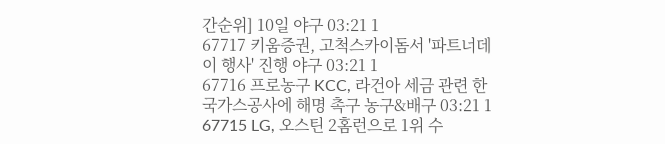간순위] 10일 야구 03:21 1
67717 키움증권, 고척스카이돔서 '파트너데이 행사' 진행 야구 03:21 1
67716 프로농구 KCC, 라건아 세금 관련 한국가스공사에 해명 촉구 농구&배구 03:21 1
67715 LG, 오스틴 2홈런으로 1위 수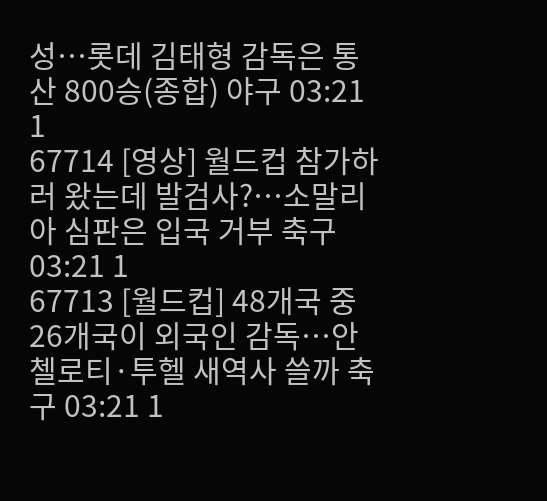성…롯데 김태형 감독은 통산 800승(종합) 야구 03:21 1
67714 [영상] 월드컵 참가하러 왔는데 발검사?…소말리아 심판은 입국 거부 축구 03:21 1
67713 [월드컵] 48개국 중 26개국이 외국인 감독…안첼로티·투헬 새역사 쓸까 축구 03:21 1